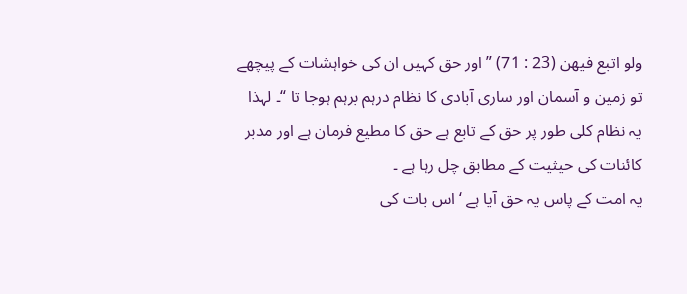ولو اتبع فیھن (23 : 71) ” اور حق کہیں ان کی خواہشات کے پیچھے تو زمین و آسمان اور ساری آبادی کا نظام درہم برہم ہوجا تا “۔ لہذا یہ نظام کلی طور پر حق کے تابع ہے حق کا مطیع فرمان ہے اور مدبر کائنات کی حیثیت کے مطابق چل رہا ہے ۔
یہ امت کے پاس یہ حق آیا ہے ‘ اس بات کی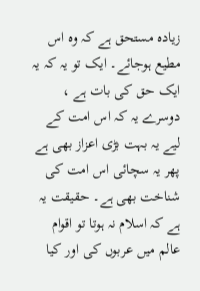زیادہ مستحق ہے کہ وہ اس مطیع ہوجائے۔ ایک تو یہ کہ یہ ایک حق کی بات ہے ، دوسرے یہ کہ اس امت کے لیے یہ بہت بڑی اعزاز بھی ہے پھر یہ سچائی اس امت کی شناخت بھی ہے۔ حقیقت یہ ہے کہ اسلام نہ ہوتا تو اقوام عالم میں عربوں کی اور کیا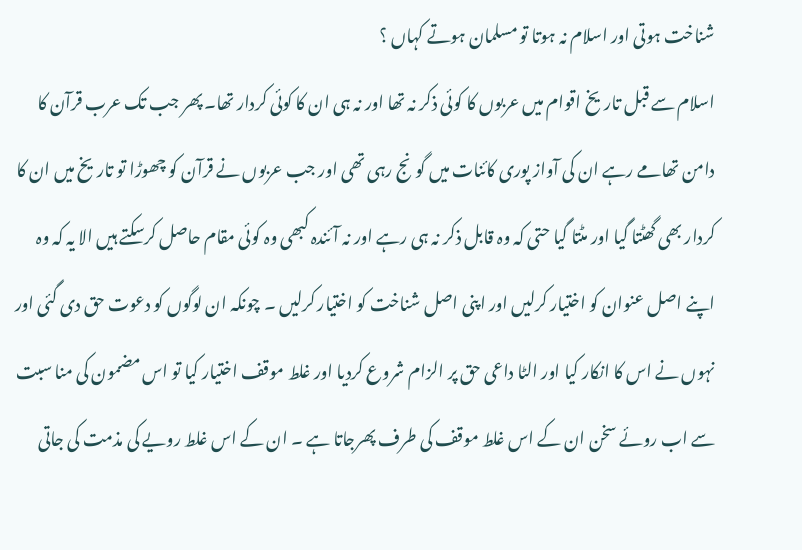شناخت ہوتی اور اسلام نہ ہوتا تو مسلمان ہوتے کہاں ؟
اسلام سے قبل تاریخ اقوام میں عربوں کا کوئی ذکر نہ تھا اور نہ ہی ان کا کوئی کردار تھا۔ پھر جب تک عرب قرآن کا دامن تھامے رہے ان کی آواز پوری کائنات میں گونج رہی تھی اور جب عربوں نے قرآن کو چھوڑا تو تاریخ میں ان کا کردار بھی گھٹتا گیا اور مٹتا گیا حتی کہ وہ قابل ذکر نہ ہی رہے اور نہ آئندہ کبھی وہ کوئی مقام حاصل کرسکتے ہیں الا یہ کہ وہ اپنے اصل عنوان کو اختیار کرلیں اور اپنی اصل شناخت کو اختیار کرلیں ۔ چونکہ ان لوگوں کو دعوت حق دی گئی اور نہوں نے اس کا انکار کیا اور الٹا داعی حق پر الزام شروع کردیا اور غلط موقف اختیار کیا تو اس مضمون کی منا سبت سے اب روئے سخن ان کے اس غلط موقف کی طرف پھرجاتا ہے ۔ ان کے اس غلط رویے کی مذمت کی جاتی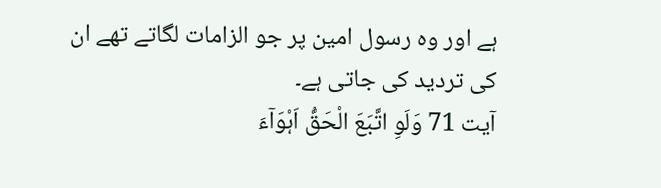ہے اور وہ رسول امین پر جو الزامات لگاتے تھے ان کی تردید کی جاتی ہے۔
آیت 71 وَلَوِ اتَّبَعَ الْحَقُّ اَہْوَآءَ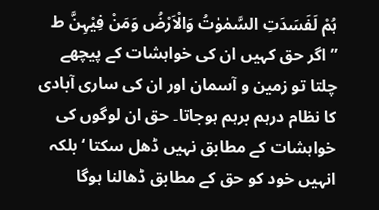ہُمْ لَفَسَدَتِ السَّمٰوٰتُ وَالْاَرْضُ وَمَنْ فِیْہِنَّ ط ”اگر حق کہیں ان کی خواہشات کے پیچھے چلتا تو زمین و آسمان اور ان کی ساری آبادی کا نظام درہم برہم ہوجاتا۔ حق ان لوگوں کی خواہشات کے مطابق نہیں ڈھل سکتا ‘ بلکہ انہیں خود کو حق کے مطابق ڈھالنا ہوگا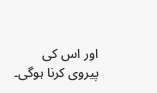اور اس کی پیروی کرنا ہوگی۔